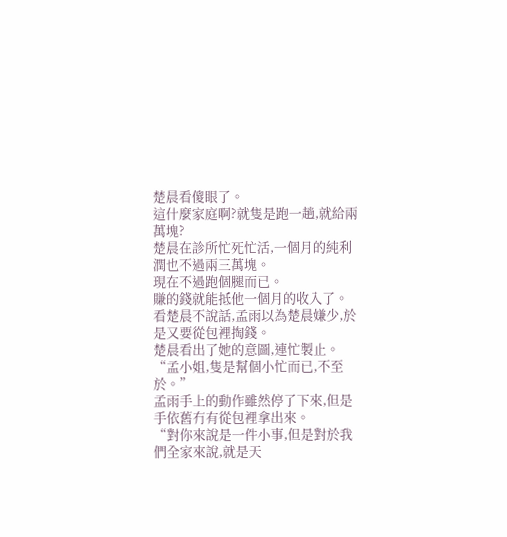楚晨看傻眼了。
這什麼家庭啊?就隻是跑一趟,就給兩萬塊?
楚晨在診所忙死忙活,一個月的純利潤也不過兩三萬塊。
現在不過跑個腿而已。
賺的錢就能抵他一個月的收入了。
看楚晨不說話,孟雨以為楚晨嫌少,於是又要從包裡掏錢。
楚晨看出了她的意圖,連忙製止。
“孟小姐,隻是幫個小忙而已,不至於。”
孟雨手上的動作雖然停了下來,但是手依舊冇有從包裡拿出來。
“對你來說是一件小事,但是對於我們全家來說,就是天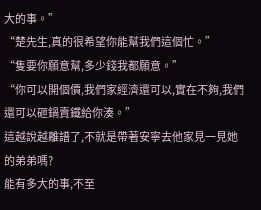大的事。”
“楚先生,真的很希望你能幫我們這個忙。”
“隻要你願意幫,多少錢我都願意。”
“你可以開個價,我們家經濟還可以,實在不夠,我們還可以砸鍋賣鐵給你湊。”
這越說越離譜了,不就是帶著安寧去他家見一見她的弟弟嗎?
能有多大的事,不至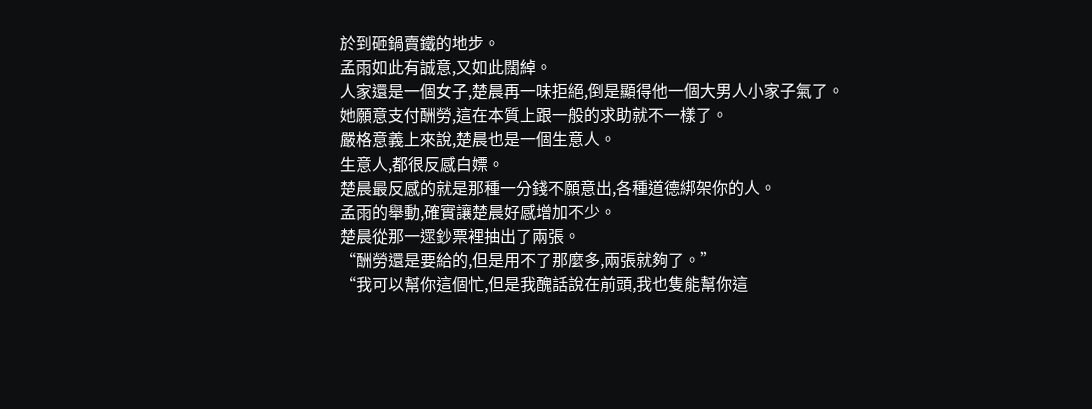於到砸鍋賣鐵的地步。
孟雨如此有誠意,又如此闊綽。
人家還是一個女子,楚晨再一味拒絕,倒是顯得他一個大男人小家子氣了。
她願意支付酬勞,這在本質上跟一般的求助就不一樣了。
嚴格意義上來說,楚晨也是一個生意人。
生意人,都很反感白嫖。
楚晨最反感的就是那種一分錢不願意出,各種道德綁架你的人。
孟雨的舉動,確實讓楚晨好感增加不少。
楚晨從那一遝鈔票裡抽出了兩張。
“酬勞還是要給的,但是用不了那麼多,兩張就夠了。”
“我可以幫你這個忙,但是我醜話說在前頭,我也隻能幫你這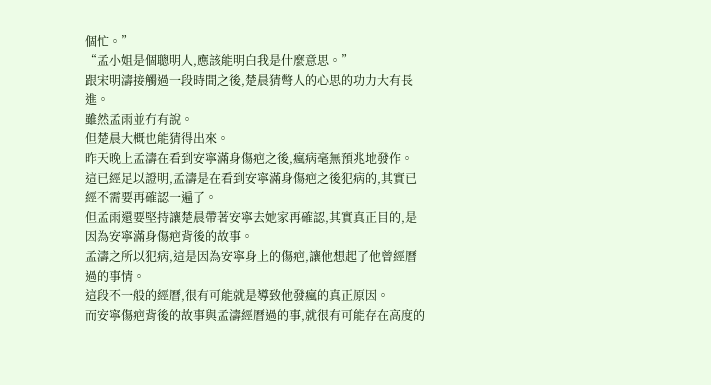個忙。”
“孟小姐是個聰明人,應該能明白我是什麼意思。”
跟宋明濤接觸過一段時間之後,楚晨猜彆人的心思的功力大有長進。
雖然孟雨並冇有說。
但楚晨大概也能猜得出來。
昨天晚上孟濤在看到安寧滿身傷疤之後,瘋病毫無預兆地發作。
這已經足以證明,孟濤是在看到安寧滿身傷疤之後犯病的,其實已經不需要再確認一遍了。
但孟雨還要堅持讓楚晨帶著安寧去她家再確認,其實真正目的,是因為安寧滿身傷疤背後的故事。
孟濤之所以犯病,這是因為安寧身上的傷疤,讓他想起了他曾經曆過的事情。
這段不一般的經曆,很有可能就是導致他發瘋的真正原因。
而安寧傷疤背後的故事與孟濤經曆過的事,就很有可能存在高度的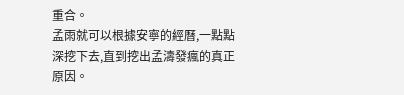重合。
孟雨就可以根據安寧的經曆,一點點深挖下去,直到挖出孟濤發瘋的真正原因。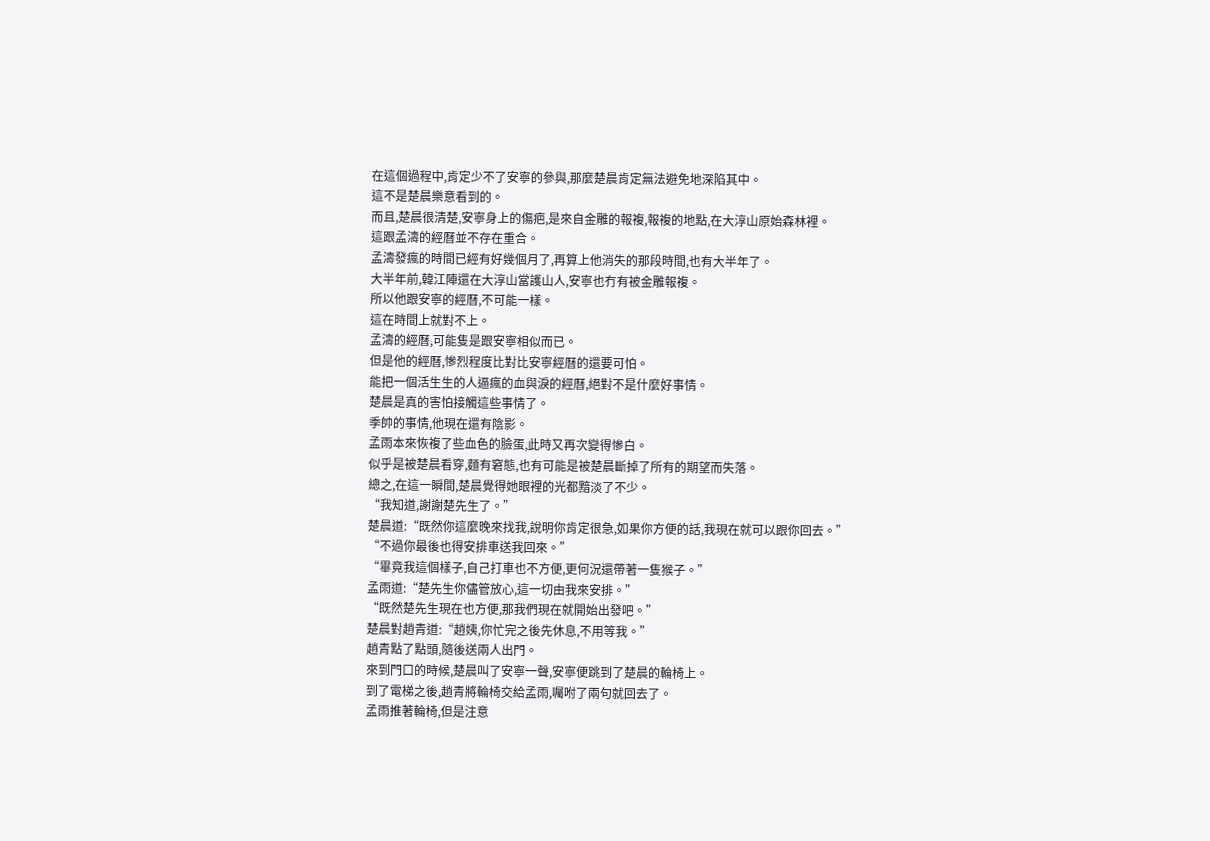在這個過程中,肯定少不了安寧的參與,那麼楚晨肯定無法避免地深陷其中。
這不是楚晨樂意看到的。
而且,楚晨很清楚,安寧身上的傷疤,是來自金雕的報複,報複的地點,在大淳山原始森林裡。
這跟孟濤的經曆並不存在重合。
孟濤發瘋的時間已經有好幾個月了,再算上他消失的那段時間,也有大半年了。
大半年前,韓江陣還在大淳山當護山人,安寧也冇有被金雕報複。
所以他跟安寧的經曆,不可能一樣。
這在時間上就對不上。
孟濤的經曆,可能隻是跟安寧相似而已。
但是他的經曆,慘烈程度比對比安寧經曆的還要可怕。
能把一個活生生的人逼瘋的血與淚的經曆,絕對不是什麼好事情。
楚晨是真的害怕接觸這些事情了。
季帥的事情,他現在還有陰影。
孟雨本來恢複了些血色的臉蛋,此時又再次變得慘白。
似乎是被楚晨看穿,麵有窘態,也有可能是被楚晨斷掉了所有的期望而失落。
總之,在這一瞬間,楚晨覺得她眼裡的光都黯淡了不少。
“我知道,謝謝楚先生了。”
楚晨道:“既然你這麼晚來找我,說明你肯定很急,如果你方便的話,我現在就可以跟你回去。”
“不過你最後也得安排車送我回來。”
“畢竟我這個樣子,自己打車也不方便,更何況還帶著一隻猴子。”
孟雨道:“楚先生你儘管放心,這一切由我來安排。”
“既然楚先生現在也方便,那我們現在就開始出發吧。”
楚晨對趙青道:“趙姨,你忙完之後先休息,不用等我。”
趙青點了點頭,隨後送兩人出門。
來到門口的時候,楚晨叫了安寧一聲,安寧便跳到了楚晨的輪椅上。
到了電梯之後,趙青將輪椅交給孟雨,囑咐了兩句就回去了。
孟雨推著輪椅,但是注意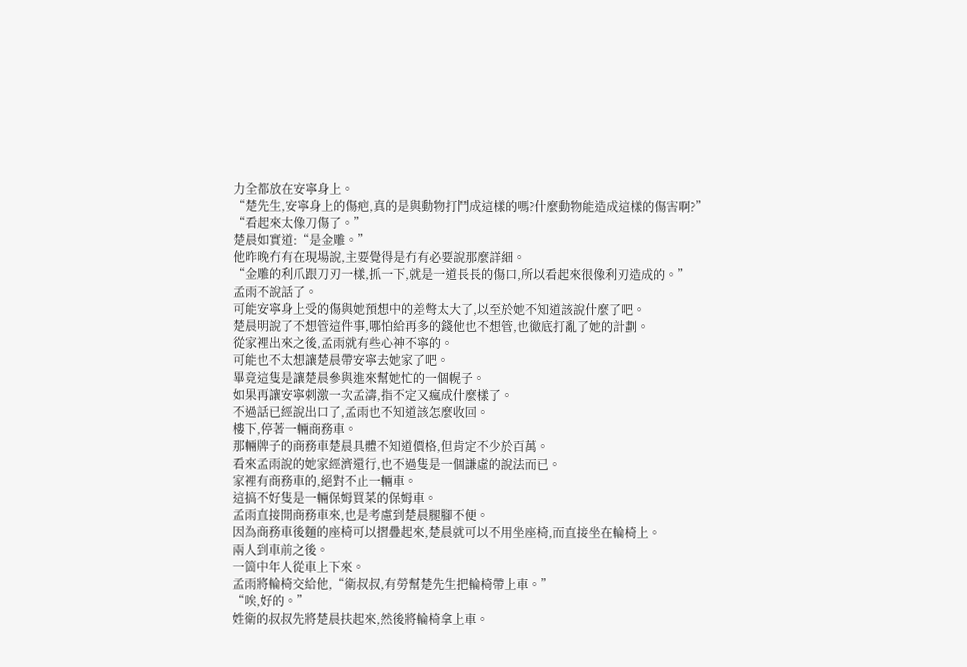力全都放在安寧身上。
“楚先生,安寧身上的傷疤,真的是與動物打鬥成這樣的嗎?什麼動物能造成這樣的傷害啊?”
“看起來太像刀傷了。”
楚晨如實道:“是金雕。”
他昨晚冇有在現場說,主要覺得是冇有必要說那麼詳細。
“金雕的利爪跟刀刃一樣,抓一下,就是一道長長的傷口,所以看起來很像利刃造成的。”
孟雨不說話了。
可能安寧身上受的傷與她預想中的差彆太大了,以至於她不知道該說什麼了吧。
楚晨明說了不想管這件事,哪怕給再多的錢他也不想管,也徹底打亂了她的計劃。
從家裡出來之後,孟雨就有些心神不寧的。
可能也不太想讓楚晨帶安寧去她家了吧。
畢竟這隻是讓楚晨參與進來幫她忙的一個幌子。
如果再讓安寧刺激一次孟濤,指不定又瘋成什麼樣了。
不過話已經說出口了,孟雨也不知道該怎麼收回。
樓下,停著一輛商務車。
那輛牌子的商務車楚晨具體不知道價格,但肯定不少於百萬。
看來孟雨說的她家經濟還行,也不過隻是一個謙虛的說法而已。
家裡有商務車的,絕對不止一輛車。
這搞不好隻是一輛保姆買菜的保姆車。
孟雨直接開商務車來,也是考慮到楚晨腿腳不便。
因為商務車後麵的座椅可以摺疊起來,楚晨就可以不用坐座椅,而直接坐在輪椅上。
兩人到車前之後。
一箇中年人從車上下來。
孟雨將輪椅交給他,“衛叔叔,有勞幫楚先生把輪椅帶上車。”
“唉,好的。”
姓衛的叔叔先將楚晨扶起來,然後將輪椅拿上車。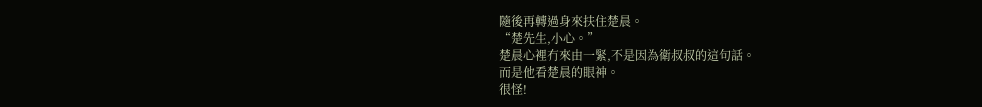隨後再轉過身來扶住楚晨。
“楚先生,小心。”
楚晨心裡冇來由一緊,不是因為衛叔叔的這句話。
而是他看楚晨的眼神。
很怪!